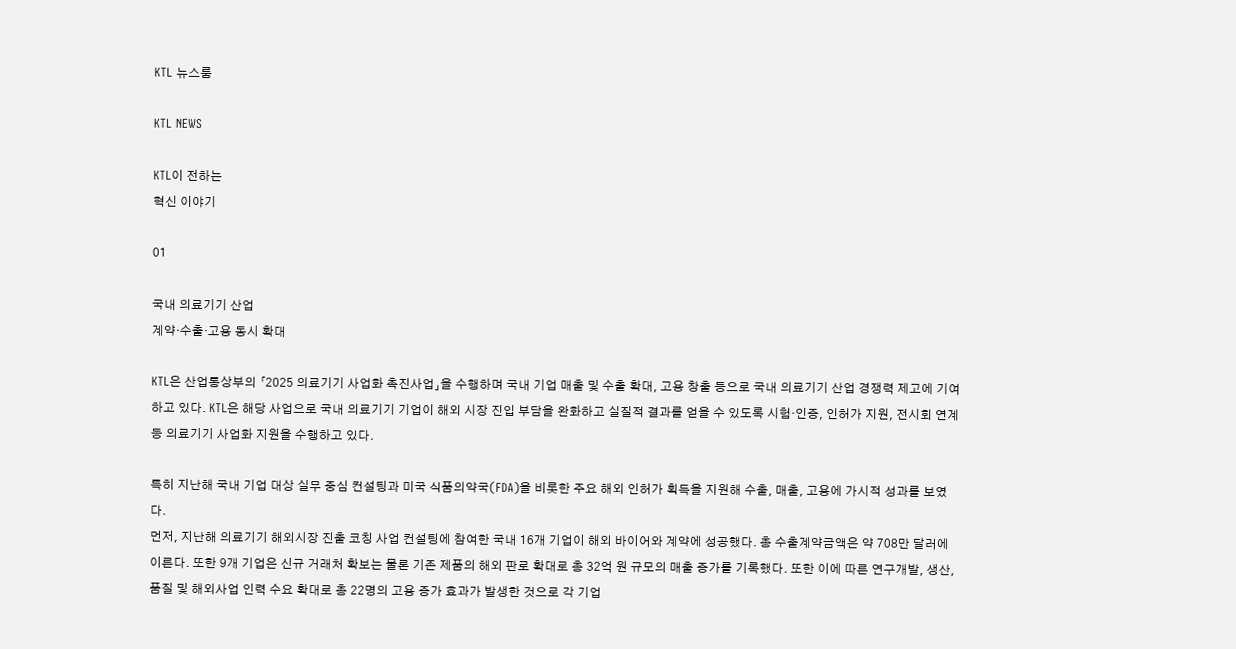KTL 뉴스룸

KTL NEWS

KTL이 전하는
혁신 이야기

01

국내 의료기기 산업
계약·수출·고용 동시 확대

KTL은 산업통상부의 「2025 의료기기 사업화 촉진사업」을 수행하며 국내 기업 매출 및 수출 확대, 고용 창출 등으로 국내 의료기기 산업 경쟁력 제고에 기여하고 있다. KTL은 해당 사업으로 국내 의료기기 기업이 해외 시장 진입 부담을 완화하고 실질적 결과를 얻을 수 있도록 시험·인증, 인허가 지원, 전시회 연계 등 의료기기 사업화 지원을 수행하고 있다.

특히 지난해 국내 기업 대상 실무 중심 컨설팅과 미국 식품의약국(FDA)을 비롯한 주요 해외 인허가 획득을 지원해 수출, 매출, 고용에 가시적 성과를 보였다.
먼저, 지난해 의료기기 해외시장 진출 코칭 사업 컨설팅에 참여한 국내 16개 기업이 해외 바이어와 계약에 성공했다. 총 수출계약금액은 약 708만 달러에 이른다. 또한 9개 기업은 신규 거래처 확보는 물론 기존 제품의 해외 판로 확대로 총 32억 원 규모의 매출 증가를 기록했다. 또한 이에 따른 연구개발, 생산, 품질 및 해외사업 인력 수요 확대로 총 22명의 고용 증가 효과가 발생한 것으로 각 기업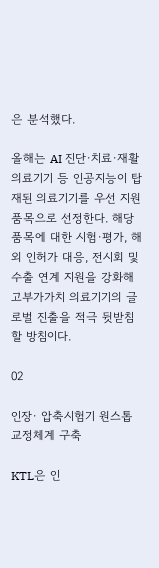은 분석했다.

올해는 AI 진단·치료·재활 의료기기 등 인공지능이 탑재된 의료기기를 우선 지원 품목으로 선정한다. 해당 품목에 대한 시험·평가, 해외 인허가 대응, 전시회 및 수출 연계 지원을 강화해 고부가가치 의료기기의 글로벌 진출을 적극 뒷받침할 방침이다.

02

인장· 압축시험기 원스톱
교정체계 구축

KTL은 인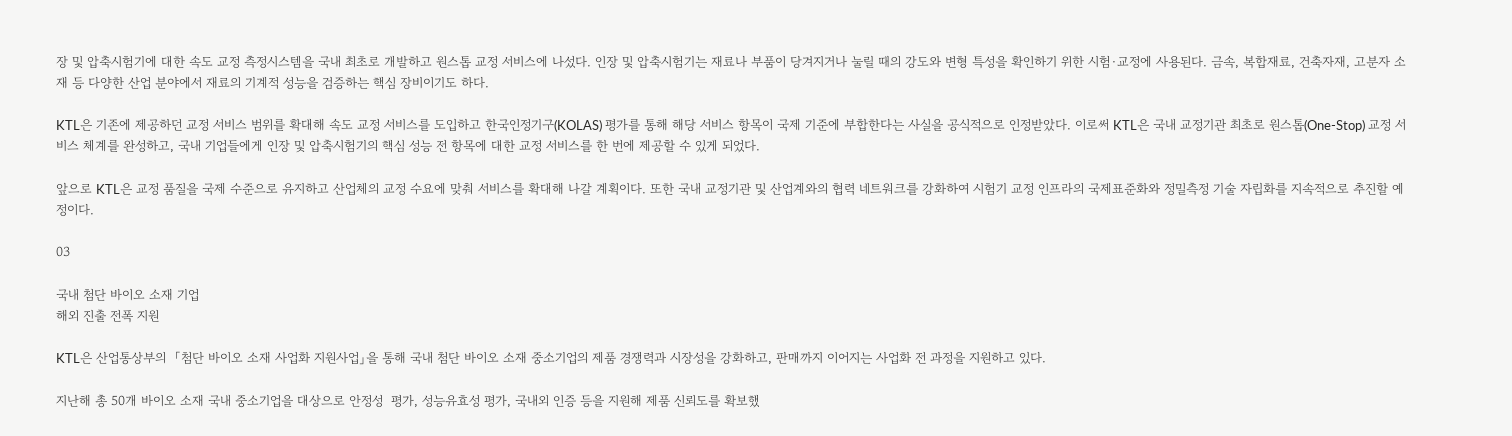장 및 압축시험기에 대한 속도 교정 측정시스템을 국내 최초로 개발하고 원스톱 교정 서비스에 나섰다. 인장 및 압축시험기는 재료나 부품이 당겨지거나 눌릴 때의 강도와 변형 특성을 확인하기 위한 시험·교정에 사용된다. 금속, 복합재료, 건축자재, 고분자 소재 등 다양한 산업 분야에서 재료의 기계적 성능을 검증하는 핵심 장비이기도 하다.

KTL은 기존에 제공하던 교정 서비스 범위를 확대해 속도 교정 서비스를 도입하고 한국인정기구(KOLAS) 평가를 통해 해당 서비스 항목이 국제 기준에 부합한다는 사실을 공식적으로 인정받았다. 이로써 KTL은 국내 교정기관 최초로 원스톱(One-Stop) 교정 서비스 체계를 완성하고, 국내 기업들에게 인장 및 압축시험기의 핵심 성능 전 항목에 대한 교정 서비스를 한 번에 제공할 수 있게 되었다.

앞으로 KTL은 교정 품질을 국제 수준으로 유지하고 산업체의 교정 수요에 맞춰 서비스를 확대해 나갈 계획이다. 또한 국내 교정기관 및 산업계와의 협력 네트워크를 강화하여 시험기 교정 인프라의 국제표준화와 정밀측정 기술 자립화를 지속적으로 추진할 예정이다.

03

국내 첨단 바이오 소재 기업
해외 진출 전폭 지원

KTL은 산업통상부의  「첨단 바이오 소재 사업화 지원사업」을 통해 국내 첨단 바이오 소재 중소기업의 제품 경쟁력과 시장성을 강화하고, 판매까지 이어지는 사업화 전 과정을 지원하고 있다.

지난해 총 50개 바이오 소재 국내 중소기업을 대상으로 안정성  평가, 성능유효성 평가, 국내외 인증 등을 지원해 제품 신뢰도를 확보했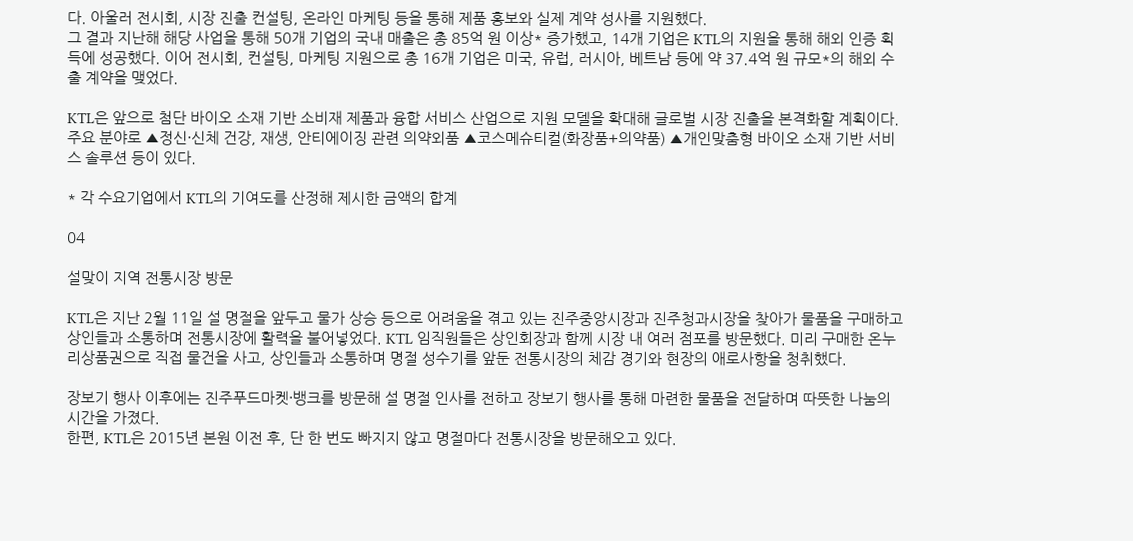다. 아울러 전시회, 시장 진출 컨설팅, 온라인 마케팅 등을 통해 제품 홍보와 실제 계약 성사를 지원했다.
그 결과 지난해 해당 사업을 통해 50개 기업의 국내 매출은 총 85억 원 이상* 증가했고, 14개 기업은 KTL의 지원을 통해 해외 인증 획득에 성공했다. 이어 전시회, 컨설팅, 마케팅 지원으로 총 16개 기업은 미국, 유럽, 러시아, 베트남 등에 약 37.4억 원 규모*의 해외 수출 계약을 맺었다.

KTL은 앞으로 첨단 바이오 소재 기반 소비재 제품과 융합 서비스 산업으로 지원 모델을 확대해 글로벌 시장 진출을 본격화할 계획이다. 주요 분야로 ▲정신·신체 건강, 재생, 안티에이징 관련 의약외품 ▲코스메슈티컬(화장품+의약품) ▲개인맞춤형 바이오 소재 기반 서비스 솔루션 등이 있다.

* 각 수요기업에서 KTL의 기여도를 산정해 제시한 금액의 합계

04

설맞이 지역 전통시장 방문

KTL은 지난 2월 11일 설 명절을 앞두고 물가 상승 등으로 어려움을 겪고 있는 진주중앙시장과 진주청과시장을 찾아가 물품을 구매하고 상인들과 소통하며 전통시장에 활력을 불어넣었다. KTL 임직원들은 상인회장과 함께 시장 내 여러 점포를 방문했다. 미리 구매한 온누리상품권으로 직접 물건을 사고, 상인들과 소통하며 명절 성수기를 앞둔 전통시장의 체감 경기와 현장의 애로사항을 청취했다.

장보기 행사 이후에는 진주푸드마켓·뱅크를 방문해 설 명절 인사를 전하고 장보기 행사를 통해 마련한 물품을 전달하며 따뜻한 나눔의 시간을 가졌다.
한편, KTL은 2015년 본원 이전 후, 단 한 번도 빠지지 않고 명절마다 전통시장을 방문해오고 있다.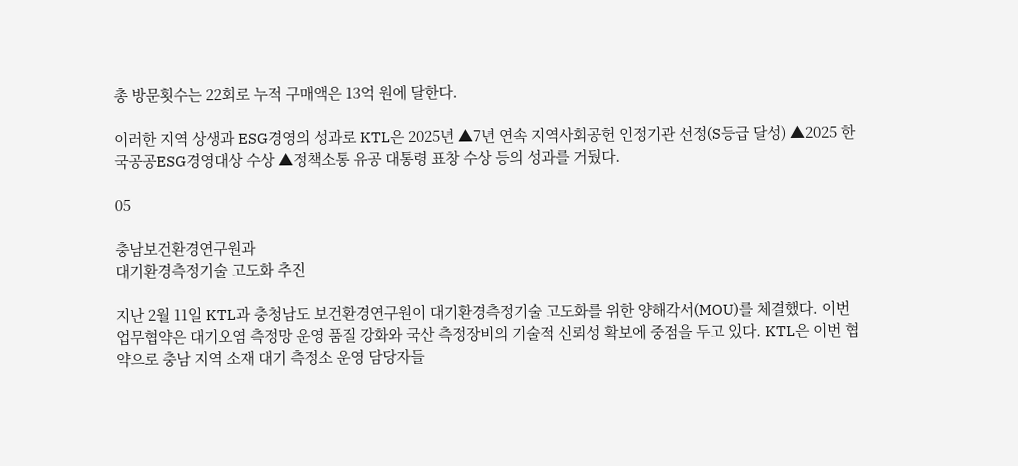총 방문횟수는 22회로 누적 구매액은 13억 원에 달한다.

이러한 지역 상생과 ESG경영의 성과로 KTL은 2025년 ▲7년 연속 지역사회공헌 인정기관 선정(S등급 달성) ▲2025 한국공공ESG경영대상 수상 ▲정책소통 유공 대통령 표창 수상 등의 성과를 거뒀다.

05

충남보건환경연구원과
대기환경측정기술 고도화 추진

지난 2월 11일 KTL과 충청남도 보건환경연구원이 대기환경측정기술 고도화를 위한 양해각서(MOU)를 체결했다. 이번 업무협약은 대기오염 측정망 운영 품질 강화와 국산 측정장비의 기술적 신뢰성 확보에 중점을 두고 있다. KTL은 이번 협약으로 충남 지역 소재 대기 측정소 운영 담당자들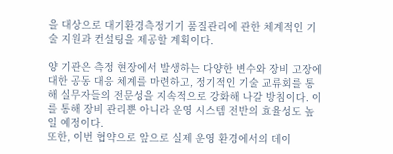을 대상으로 대기환경측정기기 품질관리에 관한 체계적인 기술 지원과 컨설팅을 제공할 계획이다.

양 기관은 측정 현장에서 발생하는 다양한 변수와 장비 고장에 대한 공동 대응 체계를 마련하고, 정기적인 기술 교류회를 통해 실무자들의 전문성을 지속적으로 강화해 나갈 방침이다. 이를 통해 장비 관리뿐 아니라 운영 시스템 전반의 효율성도 높일 예정이다.
또한, 이번 협약으로 앞으로 실제 운영 환경에서의 데이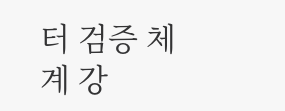터 검증 체계 강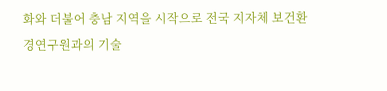화와 더불어 충남 지역을 시작으로 전국 지자체 보건환경연구원과의 기술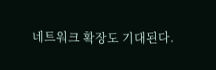네트워크 확장도 기대된다.